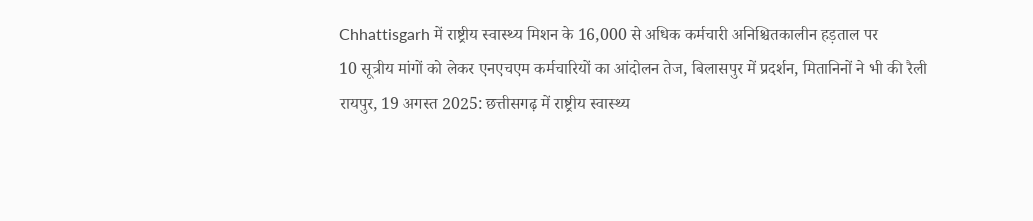Chhattisgarh में राष्ट्रीय स्वास्थ्य मिशन के 16,000 से अधिक कर्मचारी अनिश्चितकालीन हड़ताल पर
10 सूत्रीय मांगों को लेकर एनएचएम कर्मचारियों का आंदोलन तेज, बिलासपुर में प्रदर्शन, मितानिनों ने भी की रैली
रायपुर, 19 अगस्त 2025: छत्तीसगढ़ में राष्ट्रीय स्वास्थ्य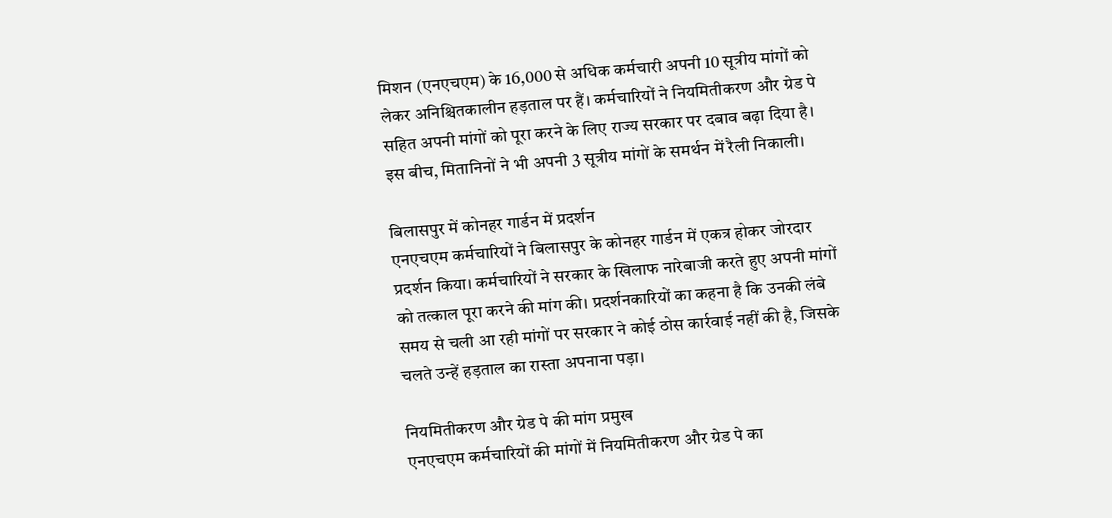मिशन (एनएचएम) के 16,000 से अधिक कर्मचारी अपनी 10 सूत्रीय मांगों को लेकर अनिश्चितकालीन हड़ताल पर हैं। कर्मचारियों ने नियमितीकरण और ग्रेड पे सहित अपनी मांगों को पूरा करने के लिए राज्य सरकार पर दबाव बढ़ा दिया है। इस बीच, मितानिनों ने भी अपनी 3 सूत्रीय मांगों के समर्थन में रैली निकाली।

बिलासपुर में कोनहर गार्डन में प्रदर्शन
एनएचएम कर्मचारियों ने बिलासपुर के कोनहर गार्डन में एकत्र होकर जोरदार प्रदर्शन किया। कर्मचारियों ने सरकार के खिलाफ नारेबाजी करते हुए अपनी मांगों को तत्काल पूरा करने की मांग की। प्रदर्शनकारियों का कहना है कि उनकी लंबे समय से चली आ रही मांगों पर सरकार ने कोई ठोस कार्रवाई नहीं की है, जिसके चलते उन्हें हड़ताल का रास्ता अपनाना पड़ा।

नियमितीकरण और ग्रेड पे की मांग प्रमुख
एनएचएम कर्मचारियों की मांगों में नियमितीकरण और ग्रेड पे का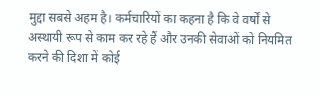मुद्दा सबसे अहम है। कर्मचारियों का कहना है कि वे वर्षों से अस्थायी रूप से काम कर रहे हैं और उनकी सेवाओं को नियमित करने की दिशा में कोई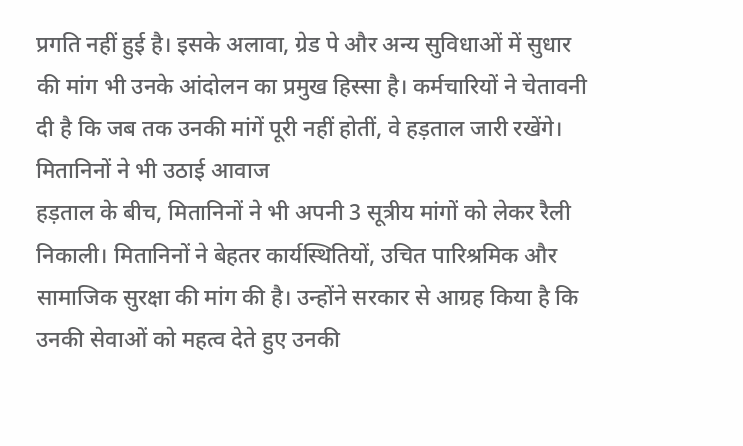प्रगति नहीं हुई है। इसके अलावा, ग्रेड पे और अन्य सुविधाओं में सुधार की मांग भी उनके आंदोलन का प्रमुख हिस्सा है। कर्मचारियों ने चेतावनी दी है कि जब तक उनकी मांगें पूरी नहीं होतीं, वे हड़ताल जारी रखेंगे।
मितानिनों ने भी उठाई आवाज
हड़ताल के बीच, मितानिनों ने भी अपनी 3 सूत्रीय मांगों को लेकर रैली निकाली। मितानिनों ने बेहतर कार्यस्थितियों, उचित पारिश्रमिक और सामाजिक सुरक्षा की मांग की है। उन्होंने सरकार से आग्रह किया है कि उनकी सेवाओं को महत्व देते हुए उनकी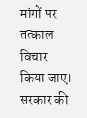मांगों पर तत्काल विचार किया जाए।
सरकार की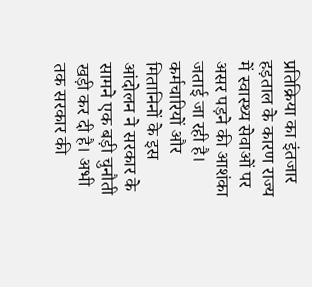प्रतिक्रिया का इंतजार
हड़ताल के कारण राज्य में स्वास्थ्य सेवाओं पर असर पड़ने की आशंका जताई जा रही है। कर्मचारियों और मितानिनों के इस आंदोलन ने सरकार के सामने एक बड़ी चुनौती खड़ी कर दी है। अभी तक सरकार की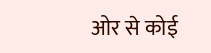ओर से कोई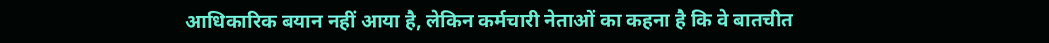आधिकारिक बयान नहीं आया है, लेकिन कर्मचारी नेताओं का कहना है कि वे बातचीत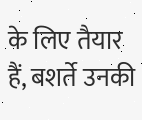के लिए तैयार हैं, बशर्ते उनकी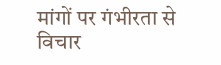मांगों पर गंभीरता से विचार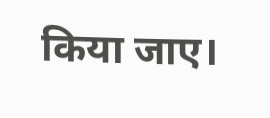किया जाए।